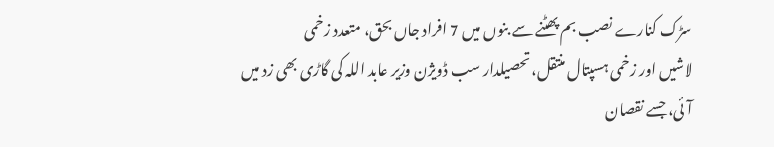سڑک کنارے نصب بم پھٹنے سے بنوں میں 7 افراد جاں بحق، متعدد زخمی
لاشیں اور زخمی ہسپتال منتقل، تحصیلدار سب ڈویژن وزیر عابد اللہ کی گاڑی بھی زد میں آئی، جسے نقصان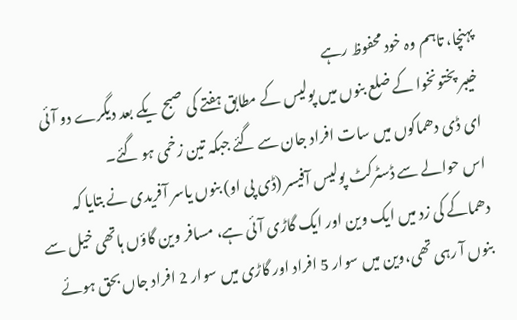پہنچا، تاہم وہ خود محفوظ رہے
خیبر پختونخوا کے ضلع بنوں میں پولیس کے مطابق ہفتے کی صبح یکے بعد دیگرے دو آئی ای ڈی دھماکوں میں سات افراد جان سے گئے جبکہ تین زخمی ہو گئے۔
اس حوالے سے ڈسٹرکٹ پولیس آفیسر (ڈی پی او) بنوں یاسر آفریدی نے بتایا کہ دھماکے کی زد میں ایک وین اور ایک گاڑی آئی ہے، مسافر وین گاؤں ہاتھی خیل سے بنوں آ رہی تھی،وین میں سوار 5 افراد اور گاڑی میں سوار 2 افراد جاں بحق ہوئے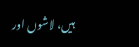ہیں، لاشوں اور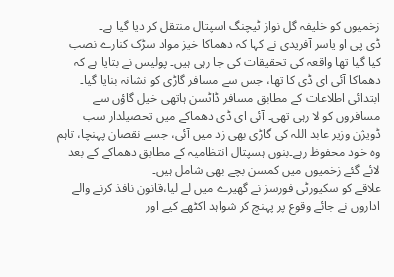زخمیوں کو خلیفہ گل نواز ٹیچنگ اسپتال منتقل کر دیا گیا ہے۔
ڈی پی او یاسر آفریدی نے کہا کہ دھماکا خیز مواد سڑک کنارے نصب کیا گیا تھا واقعہ کی تحقیقات کی جا رہی ہیں۔ پولیس نے بتایا ہے کہ دھماکا آئی ای ڈی کا تھا، جس سے مسافر گاڑی کو نشانہ بنایا گیا۔
ابتدائی اطلاعات کے مطابق مسافر ڈاٹسن ہاتھی خیل گاؤں سے مسافروں کو لا رہی تھی۔ آئی ای ڈی دھماکے میں تحصیلدار سب ڈویژن وزیر عابد اللہ کی گاڑی بھی زد میں آئی، جسے نقصان پہنچا، تاہم وہ خود محفوظ رہے۔بنوں ہسپتال انتظامیہ کے مطابق دھماکے کے بعد لائے گئے زخمیوں میں کمسن بچے بھی شامل ہیں۔
علاقے کو سکیورٹی فورسز نے گھیرے میں لے لیا،قانون نافذ کرنے والے اداروں نے جائے وقوع پر پہنچ کر شواہد اکٹھے کیے اور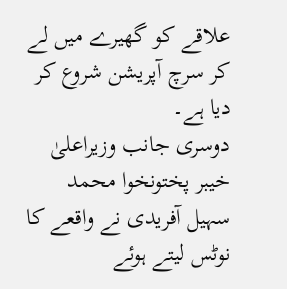علاقے کو گھیرے میں لے کر سرچ آپریشن شروع کر دیا ہے۔
دوسری جانب وزیراعلیٰ خیبر پختونخوا محمد سہیل آفریدی نے واقعے کا نوٹس لیتے ہوئے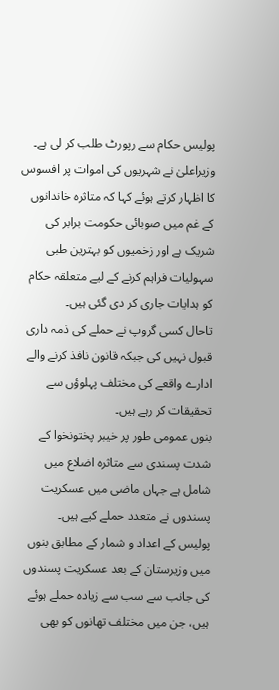پولیس حکام سے رپورٹ طلب کر لی ہے۔
وزیراعلیٰ نے شہریوں کی اموات پر افسوس کا اظہار کرتے ہوئے کہا کہ متاثرہ خاندانوں کے غم میں صوبائی حکومت برابر کی شریک ہے اور زخمیوں کو بہترین طبی سہولیات فراہم کرنے کے لیے متعلقہ حکام کو ہدایات جاری کر دی گئی ہیں۔
تاحال کسی گروپ نے حملے کی ذمہ داری قبول نہیں کی جبکہ قانون نافذ کرنے والے ادارے واقعے کی مختلف پہلوؤں سے تحقیقات کر رہے ہیں۔
بنوں عمومی طور پر خیبر پختونخوا کے شدت پسندی سے متاثرہ اضلاع میں شامل ہے جہاں ماضی میں عسکریت پسندوں نے متعدد حملے کیے ہیں۔
پولیس کے اعداد و شمار کے مطابق بنوں میں وزیرستان کے بعد عسکریت پسندوں کی جانب سے سب سے زیادہ حملے ہوئے ہیں، جن میں مختلف تھانوں کو بھی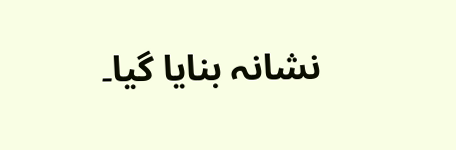نشانہ بنایا گیا۔